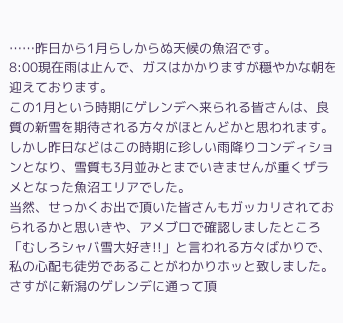……昨日から1月らしからぬ天候の魚沼です。
8:00現在雨は止んで、ガスはかかりますが穏やかな朝を迎えております。
この1月という時期にゲレンデへ来られる皆さんは、良質の新雪を期待される方々がほとんどかと思われます。
しかし昨日などはこの時期に珍しい雨降りコンディションとなり、雪質も3月並みとまでいきませんが重くザラメとなった魚沼エリアでした。
当然、せっかくお出で頂いた皆さんもガッカリされておられるかと思いきや、アメブロで確認しましたところ「むしろシャバ雪大好き!!」と言われる方々ばかりで、私の心配も徒労であることがわかりホッと致しました。
さすがに新潟のゲレンデに通って頂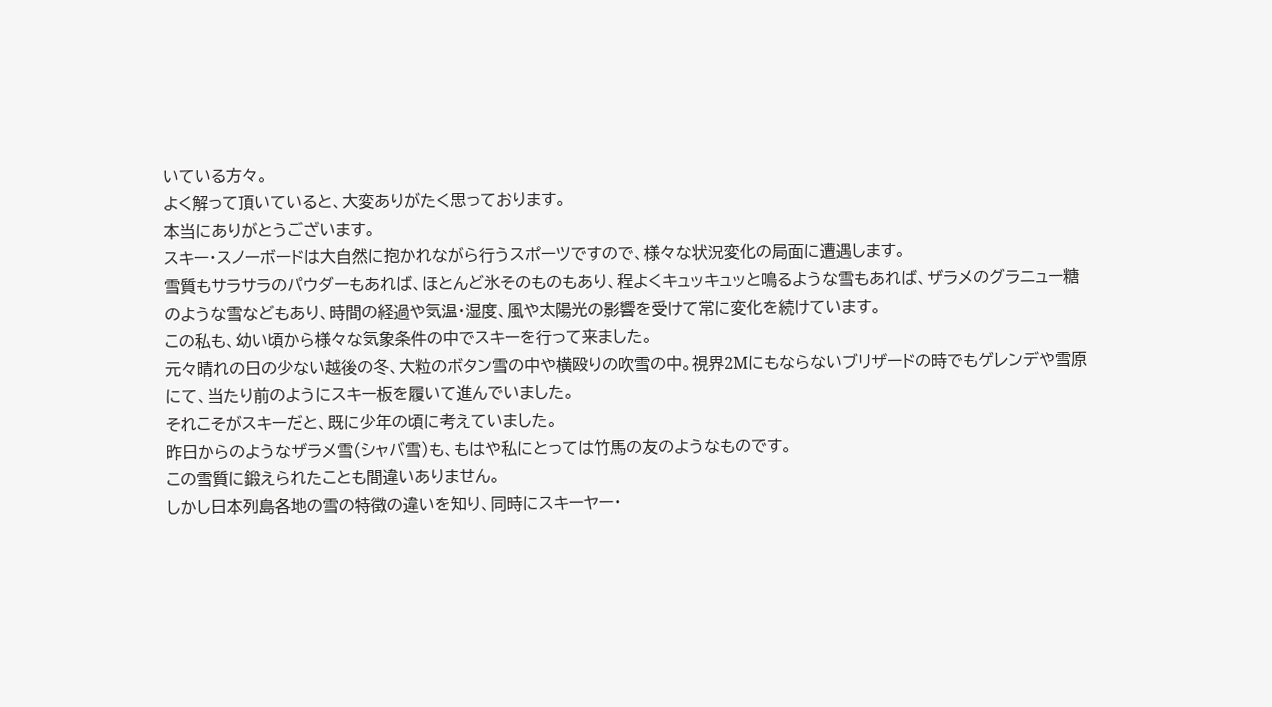いている方々。
よく解って頂いていると、大変ありがたく思っております。
本当にありがとうございます。
スキー・スノーボードは大自然に抱かれながら行うスポーツですので、様々な状況変化の局面に遭遇します。
雪質もサラサラのパウダーもあれば、ほとんど氷そのものもあり、程よくキュッキュッと鳴るような雪もあれば、ザラメのグラニュー糖のような雪などもあり、時間の経過や気温・湿度、風や太陽光の影響を受けて常に変化を続けています。
この私も、幼い頃から様々な気象条件の中でスキーを行って来ました。
元々晴れの日の少ない越後の冬、大粒のボタン雪の中や横殴りの吹雪の中。視界2Mにもならないブリザードの時でもゲレンデや雪原にて、当たり前のようにスキー板を履いて進んでいました。
それこそがスキーだと、既に少年の頃に考えていました。
昨日からのようなザラメ雪(シャバ雪)も、もはや私にとっては竹馬の友のようなものです。
この雪質に鍛えられたことも間違いありません。
しかし日本列島各地の雪の特徴の違いを知り、同時にスキーヤー・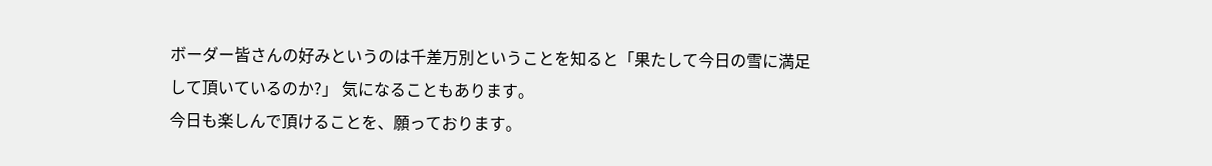ボーダー皆さんの好みというのは千差万別ということを知ると「果たして今日の雪に満足して頂いているのか?」 気になることもあります。
今日も楽しんで頂けることを、願っております。